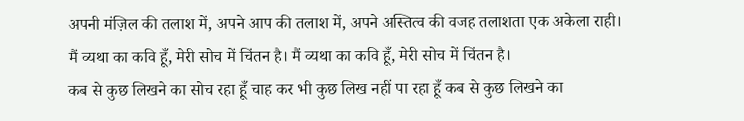अपनी मंज़िल की तलाश में, अपने आप की तलाश में, अपने अस्तित्व की वजह तलाशता एक अकेला राही।
मैं व्यथा का कवि हूँ, मेरी सोच में चिंतन है। मैं व्यथा का कवि हूँ, मेरी सोच में चिंतन है।
कब से कुछ लिखने का सोच रहा हूँ चाह कर भी कुछ लिख नहीं पा रहा हूँ कब से कुछ लिखने का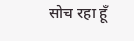सोच रहा हूँ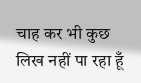चाह कर भी कुछ लिख नहीं पा रहा हूँ